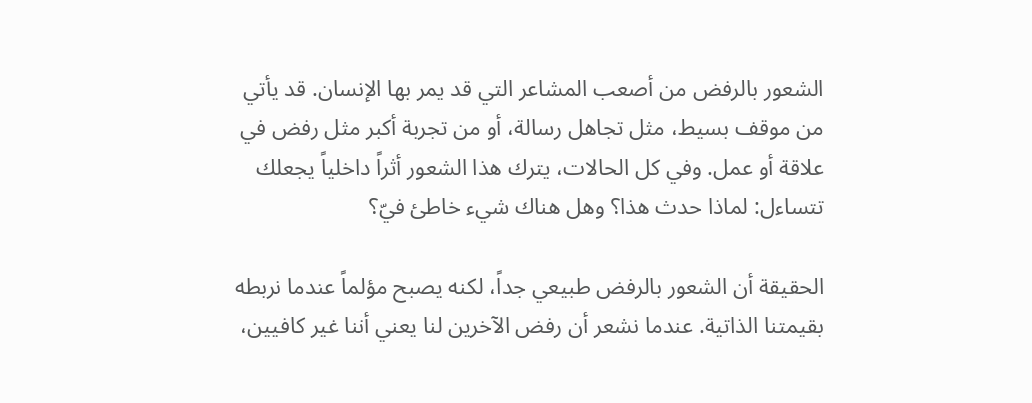الشعور بالرفض من أصعب المشاعر التي قد يمر بها الإنسان. قد يأتي من موقف بسيط، مثل تجاهل رسالة، أو من تجربة أكبر مثل رفض في علاقة أو عمل. وفي كل الحالات، يترك هذا الشعور أثراً داخلياً يجعلك تتساءل: لماذا حدث هذا؟ وهل هناك شيء خاطئ فيّ؟

الحقيقة أن الشعور بالرفض طبيعي جداً، لكنه يصبح مؤلماً عندما نربطه بقيمتنا الذاتية. عندما نشعر أن رفض الآخرين لنا يعني أننا غير كافيين،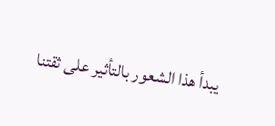يبدأ هذا الشعور بالتأثير على ثقتنا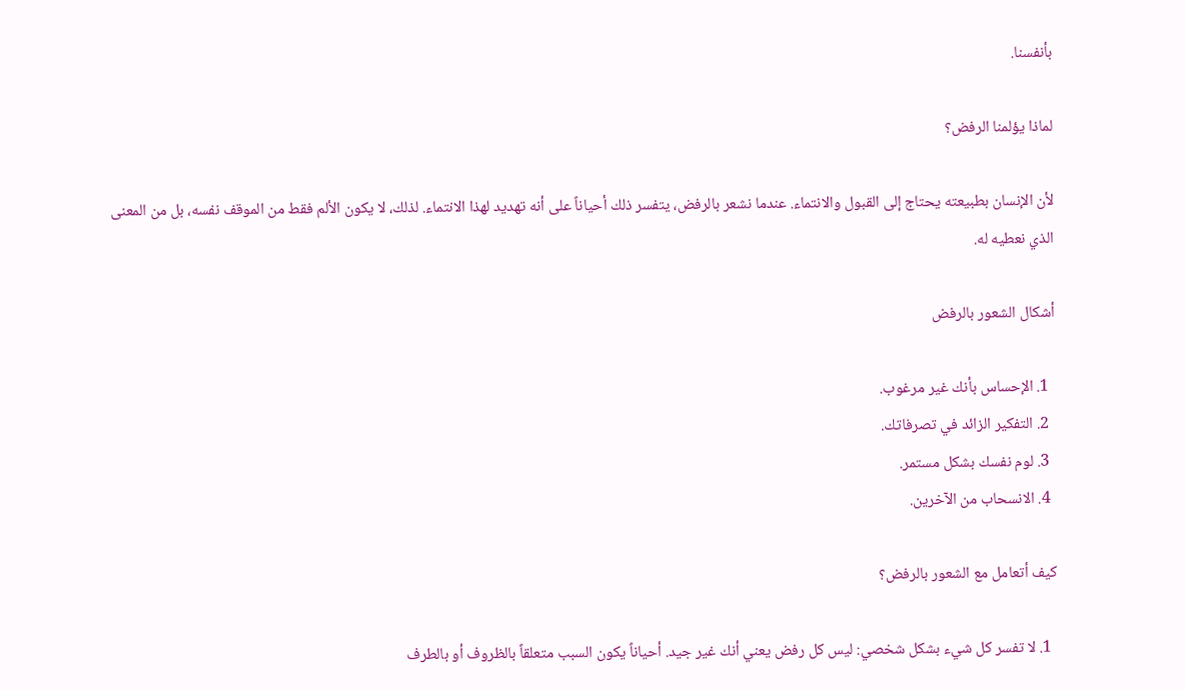بأنفسنا.

لماذا يؤلمنا الرفض؟

لأن الإنسان بطبيعته يحتاج إلى القبول والانتماء. عندما نشعر بالرفض، يتفسر ذلك أحياناً على أنه تهديد لهذا الانتماء. لذلك، لا يكون الألم فقط من الموقف نفسه، بل من المعنى الذي نعطيه له.

أشكال الشعور بالرفض

  1. الإحساس بأنك غير مرغوب.
  2. التفكير الزائد في تصرفاتك.
  3. لوم نفسك بشكل مستمر.
  4. الانسحاب من الآخرين.

كيف أتعامل مع الشعور بالرفض؟

  1. لا تفسر كل شيء بشكل شخصي: ليس كل رفض يعني أنك غير جيد. أحياناً يكون السبب متعلقاً بالظروف أو بالطرف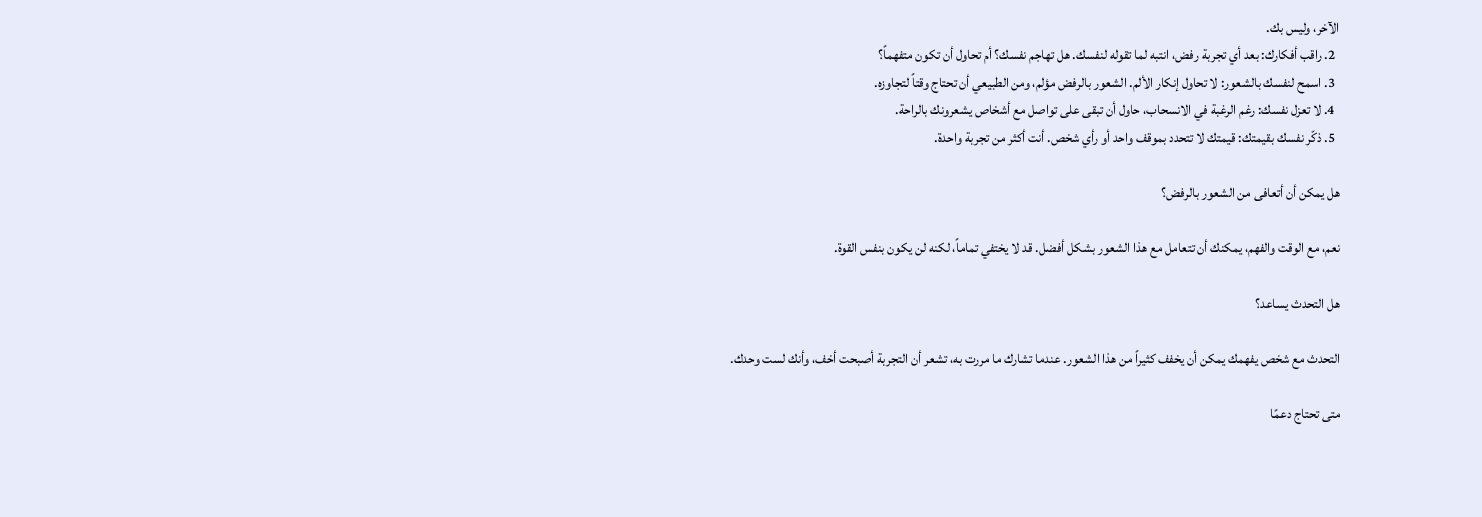الآخر، وليس بك.
  2. راقب أفكارك: بعد أي تجربة رفض، انتبه لما تقوله لنفسك. هل تهاجم نفسك؟ أم تحاول أن تكون متفهماً؟
  3. اسمح لنفسك بالشعور: لا تحاول إنكار الألم. الشعور بالرفض مؤلم، ومن الطبيعي أن تحتاج وقتاً لتجاوزه.
  4. لا تعزل نفسك: رغم الرغبة في الانسحاب، حاول أن تبقى على تواصل مع أشخاص يشعرونك بالراحة.
  5. ذكّر نفسك بقيمتك: قيمتك لا تتحدد بموقف واحد أو رأي شخص. أنت أكثر من تجربة واحدة.

هل يمكن أن أتعافى من الشعور بالرفض؟

نعم، مع الوقت والفهم، يمكنك أن تتعامل مع هذا الشعور بشكل أفضل. قد لا يختفي تماماً، لكنه لن يكون بنفس القوة.

هل التحدث يساعد؟

التحدث مع شخص يفهمك يمكن أن يخفف كثيراً من هذا الشعور. عندما تشارك ما مررت به، تشعر أن التجربة أصبحت أخف، وأنك لست وحدك.

متى تحتاج دعمًا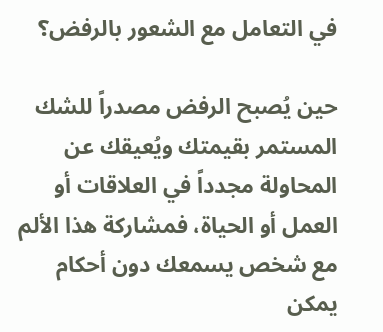في التعامل مع الشعور بالرفض؟

حين يُصبح الرفض مصدراً للشك المستمر بقيمتك ويُعيقك عن المحاولة مجدداً في العلاقات أو العمل أو الحياة، فمشاركة هذا الألم مع شخص يسمعك دون أحكام يمكن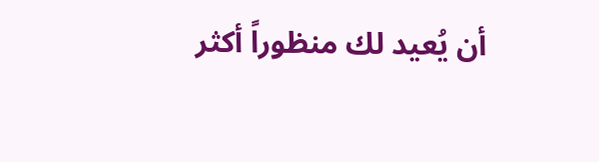أن يُعيد لك منظوراً أكثر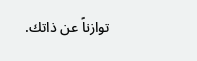توازناً عن ذاتك.